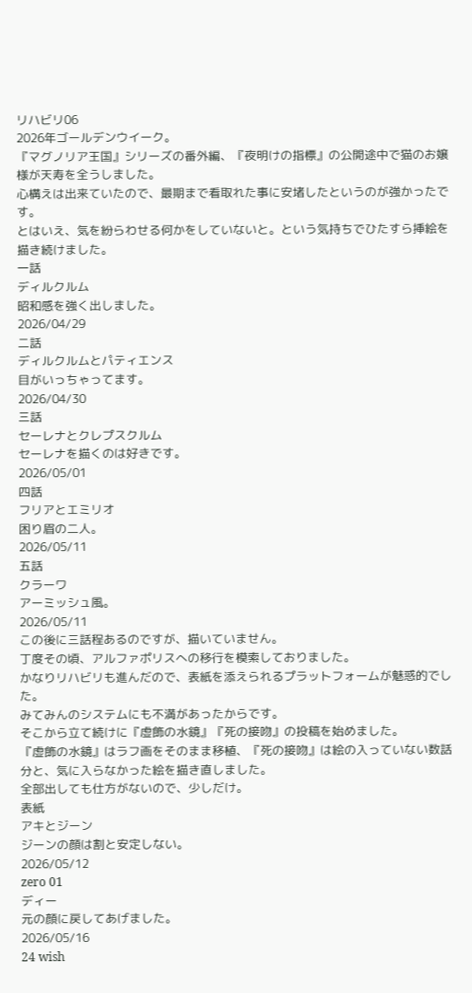リハビリ06
2026年ゴールデンウイーク。
『マグノリア王国』シリーズの番外編、『夜明けの指標』の公開途中で猫のお嬢様が天寿を全うしました。
心構えは出来ていたので、最期まで看取れた事に安堵したというのが強かったです。
とはいえ、気を紛らわせる何かをしていないと。という気持ちでひたすら挿絵を描き続けました。
一話
ディルクルム
昭和感を強く出しました。
2026/04/29
二話
ディルクルムとパティエンス
目がいっちゃってます。
2026/04/30
三話
セーレナとクレプスクルム
セーレナを描くのは好きです。
2026/05/01
四話
フリアとエミリオ
困り眉の二人。
2026/05/11
五話
クラーワ
アーミッシュ風。
2026/05/11
この後に三話程あるのですが、描いていません。
丁度その頃、アルファポリスへの移行を模索しておりました。
かなりリハビリも進んだので、表紙を添えられるプラットフォームが魅惑的でした。
みてみんのシステムにも不満があったからです。
そこから立て続けに『虚飾の水鏡』『死の接吻』の投稿を始めました。
『虚飾の水鏡』はラフ画をそのまま移植、『死の接吻』は絵の入っていない数話分と、気に入らなかった絵を描き直しました。
全部出しても仕方がないので、少しだけ。
表紙
アキとジーン
ジーンの顔は割と安定しない。
2026/05/12
zero 01
ディー
元の顔に戻してあげました。
2026/05/16
24 wish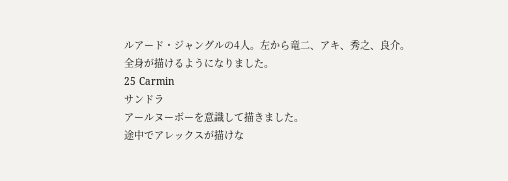ルアード・ジャングルの4人。左から竜二、アキ、秀之、良介。
全身が描けるようになりました。
25 Carmin
サンドラ
アールヌーボーを意識して描きました。
途中でアレックスが描けな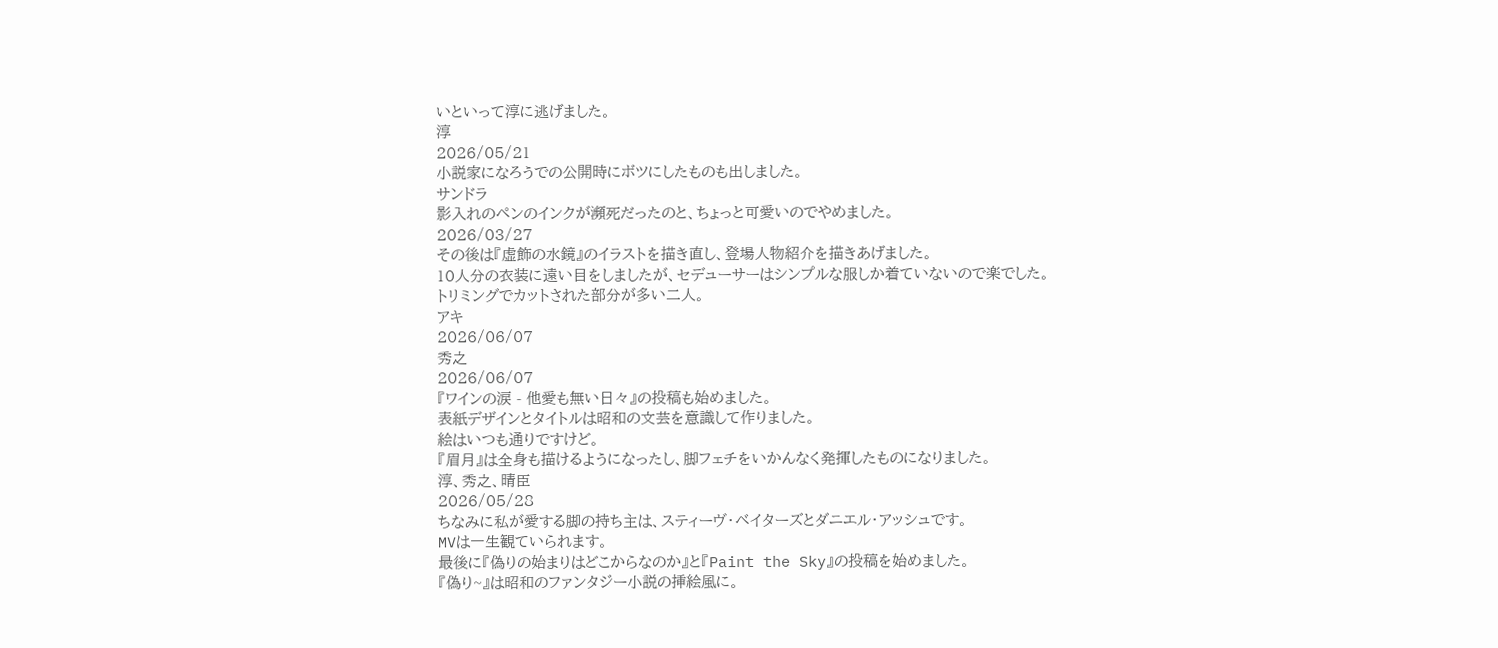いといって淳に逃げました。
淳
2026/05/21
小説家になろうでの公開時にボツにしたものも出しました。
サンドラ
影入れのペンのインクが瀕死だったのと、ちょっと可愛いのでやめました。
2026/03/27
その後は『虚飾の水鏡』のイラストを描き直し、登場人物紹介を描きあげました。
10人分の衣装に遠い目をしましたが、セデューサーはシンプルな服しか着ていないので楽でした。
トリミングでカットされた部分が多い二人。
アキ
2026/06/07
秀之
2026/06/07
『ワインの涙 - 他愛も無い日々』の投稿も始めました。
表紙デザインとタイトルは昭和の文芸を意識して作りました。
絵はいつも通りですけど。
『眉月』は全身も描けるようになったし、脚フェチをいかんなく発揮したものになりました。
淳、秀之、晴臣
2026/05/28
ちなみに私が愛する脚の持ち主は、スティーヴ・ベイターズとダニエル・アッシュです。
MVは一生観ていられます。
最後に『偽りの始まりはどこからなのか』と『Paint the Sky』の投稿を始めました。
『偽り~』は昭和のファンタジー小説の挿絵風に。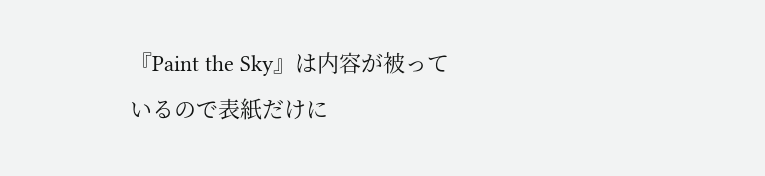『Paint the Sky』は内容が被っているので表紙だけに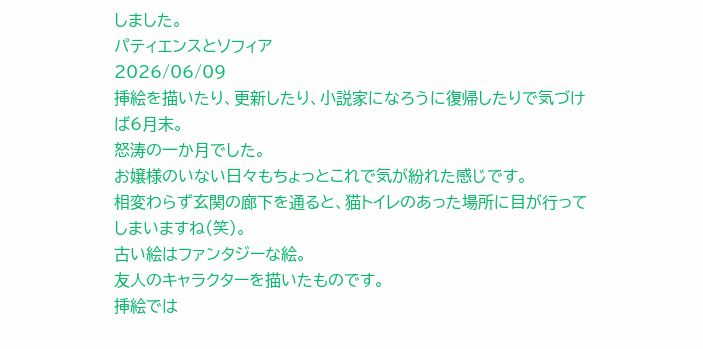しました。
パティエンスとソフィア
2026/06/09
挿絵を描いたり、更新したり、小説家になろうに復帰したりで気づけば6月末。
怒涛の一か月でした。
お嬢様のいない日々もちょっとこれで気が紛れた感じです。
相変わらず玄関の廊下を通ると、猫トイレのあった場所に目が行ってしまいますね(笑)。
古い絵はファンタジーな絵。
友人のキャラクターを描いたものです。
挿絵では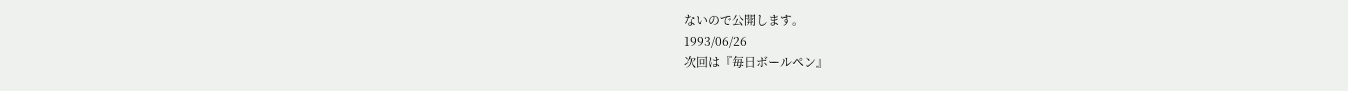ないので公開します。
1993/06/26
次回は『毎日ボールペン』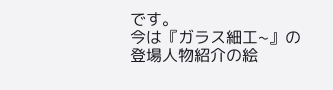です。
今は『ガラス細工~』の登場人物紹介の絵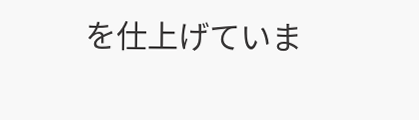を仕上げていま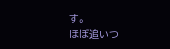す。
ほぼ追いつ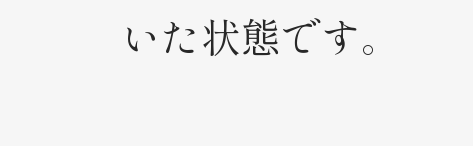いた状態です。